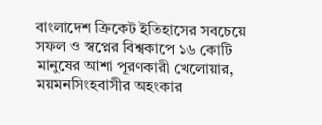বাংলাদেশ ক্রিকেট ইতিহাসের সবচেয়ে সফল ও স্বপ্নের বিশ্বকাপে ১৬ কোটি মানুষের আশা পূরণকারী খেলোয়ার, ময়মনসিংহবাসীর অহংকার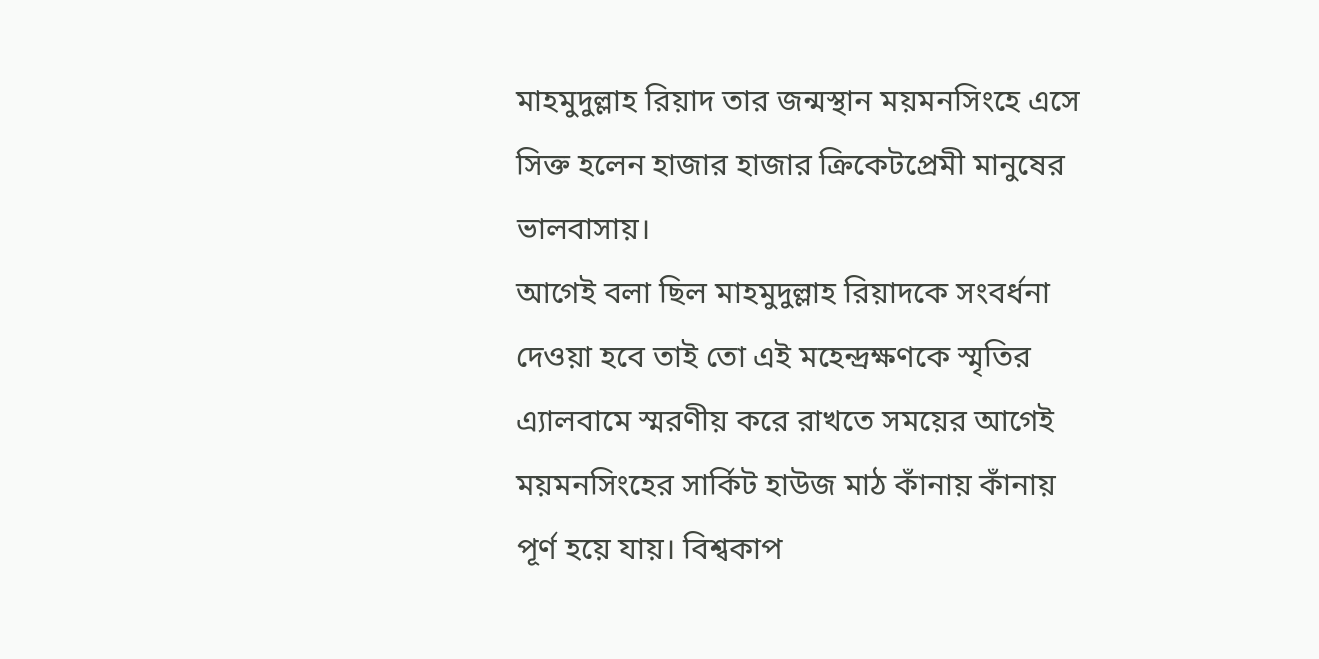মাহমুদুল্লাহ রিয়াদ তার জন্মস্থান ময়মনসিংহে এসে সিক্ত হলেন হাজার হাজার ক্রিকেটপ্রেমী মানুষের ভালবাসায়।
আগেই বলা ছিল মাহমুদুল্লাহ রিয়াদকে সংবর্ধনা দেওয়া হবে তাই তো এই মহেন্দ্রক্ষণকে স্মৃতির এ্যালবামে স্মরণীয় করে রাখতে সময়ের আগেই ময়মনসিংহের সার্কিট হাউজ মাঠ কাঁনায় কাঁনায় পূর্ণ হয়ে যায়। বিশ্বকাপ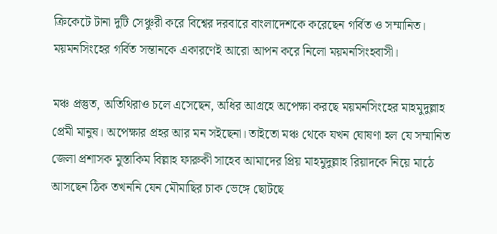ক্রিকেটে টানা দুটি সেঞ্চুরী করে বিশ্বের দরবারে বাংলাদেশকে করেছেন গর্বিত ও সম্মানিত। ময়মনসিংহের গর্বিত সন্তানকে একারণেই আরো আপন করে নিলো ময়মনসিংহবাসী।

মঞ্চ প্রস্তুত, অতিথিরাও চলে এসেছেন, অধির আগ্রহে অপেক্ষা করছে ময়মনসিংহের মাহমুদুল্লাহ প্রেমী মানুষ। অপেক্ষার প্রহর আর মন সইছেনা। তাইতো মঞ্চ থেকে যখন ঘোষণা হল যে সম্মানিত জেলা প্রশাসক মুস্তাকিম বিল্লাহ ফারুকী সাহেব আমাদের প্রিয় মাহমুদুল্লাহ রিয়াদকে নিয়ে মাঠে আসছেন ঠিক তখননি যেন মৌমাছির চাক ভেঙ্গে ছোটছে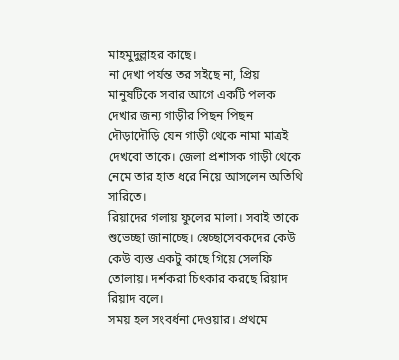মাহমুদুল্লাহর কাছে।
না দেখা পর্যন্ত তর সইছে না, প্রিয় মানুষটিকে সবার আগে একটি পলক দেখার জন্য গাড়ীর পিছন পিছন দৌড়াদৌড়ি যেন গাড়ী থেকে নামা মাত্রই দেখবো তাকে। জেলা প্রশাসক গাড়ী থেকে নেমে তার হাত ধরে নিয়ে আসলেন অতিথি সারিতে।
রিয়াদের গলায় ফুলের মালা। সবাই তাকে শুভেচ্ছা জানাচ্ছে। স্বেচ্ছাসেবকদের কেউ কেউ ব্যস্ত একটু কাছে গিয়ে সেলফি তোলায়। দর্শকরা চিৎকার করছে রিয়াদ রিয়াদ বলে।
সময় হল সংবর্ধনা দেওয়ার। প্রথমে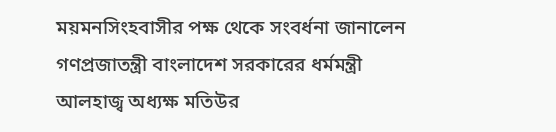ময়মনসিংহবাসীর পক্ষ থেকে সংবর্ধনা জানালেন গণপ্রজাতন্ত্রী বাংলাদেশ সরকারের ধর্মমন্ত্রী আলহাজ্ব অধ্যক্ষ মতিউর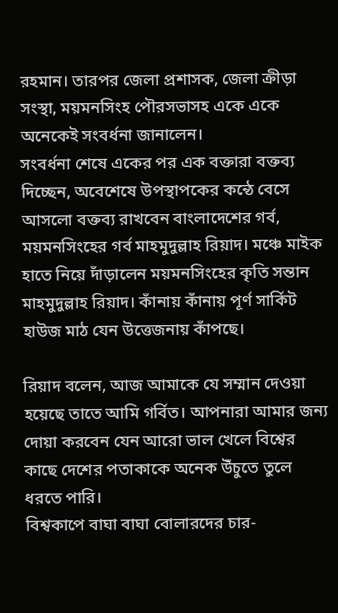রহমান। তারপর জেলা প্রশাসক, জেলা ক্রীড়া সংস্থা, ময়মনসিংহ পৌরসভাসহ একে একে অনেকেই সংবর্ধনা জানালেন।
সংবর্ধনা শেষে একের পর এক বক্তারা বক্তব্য দিচ্ছেন, অবেশেষে উপস্থাপকের কন্ঠে বেসে আসলো বক্তব্য রাখবেন বাংলাদেশের গর্ব, ময়মনসিংহের গর্ব মাহমুদুল্লাহ রিয়াদ। মঞ্চে মাইক হাতে নিয়ে দাঁড়ালেন ময়মনসিংহের কৃতি সন্তান মাহমুদুল্লাহ রিয়াদ। কাঁনায় কাঁনায় পূর্ণ সার্কিট হাউজ মাঠ যেন উত্তেজনায় কাঁপছে।

রিয়াদ বলেন, আজ আমাকে যে সম্মান দেওয়া হয়েছে তাতে আমি গর্বিত। আপনারা আমার জন্য দোয়া করবেন যেন আরো ভাল খেলে বিশ্বের কাছে দেশের পতাকাকে অনেক উঁচুতে তুলে ধরতে পারি।
বিশ্বকাপে বাঘা বাঘা বোলারদের চার-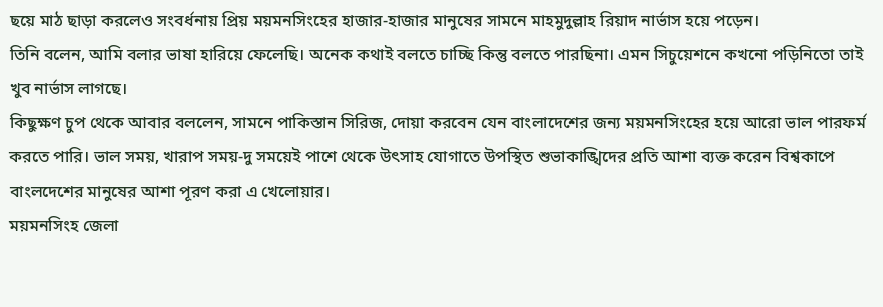ছয়ে মাঠ ছাড়া করলেও সংবর্ধনায় প্রিয় ময়মনসিংহের হাজার-হাজার মানুষের সামনে মাহমুদুল্লাহ রিয়াদ নার্ভাস হয়ে পড়েন।
তিনি বলেন, আমি বলার ভাষা হারিয়ে ফেলেছি। অনেক কথাই বলতে চাচ্ছি কিন্তু বলতে পারছিনা। এমন সিচুয়েশনে কখনো পড়িনিতো তাই খুব নার্ভাস লাগছে।
কিছুক্ষণ চুপ থেকে আবার বললেন, সামনে পাকিস্তান সিরিজ, দোয়া করবেন যেন বাংলাদেশের জন্য ময়মনসিংহের হয়ে আরো ভাল পারফর্ম করতে পারি। ভাল সময়, খারাপ সময়-দু সময়েই পাশে থেকে উৎসাহ যোগাতে উপস্থিত শুভাকাঙ্খিদের প্রতি আশা ব্যক্ত করেন বিশ্বকাপে বাংলদেশের মানুষের আশা পূরণ করা এ খেলোয়ার।
ময়মনসিংহ জেলা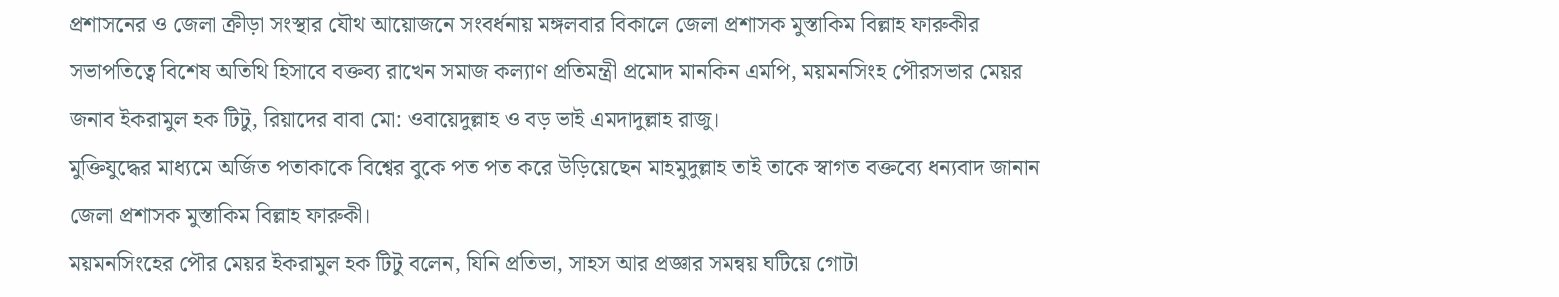প্রশাসনের ও জেলা ক্রীড়া সংস্থার যৌথ আয়োজনে সংবর্ধনায় মঙ্গলবার বিকালে জেলা প্রশাসক মুস্তাকিম বিল্লাহ ফারুকীর সভাপতিত্বে বিশেষ অতিথি হিসাবে বক্তব্য রাখেন সমাজ কল্যাণ প্রতিমন্ত্রী প্রমোদ মানকিন এমপি, ময়মনসিংহ পৌরসভার মেয়র জনাব ইকরামুল হক টিটু, রিয়াদের বাবা মো: ওবায়েদুল্লাহ ও বড় ভাই এমদাদুল্লাহ রাজু।
মুক্তিযুদ্ধের মাধ্যমে অর্জিত পতাকাকে বিশ্বের বুকে পত পত করে উড়িয়েছেন মাহমুদুল্লাহ তাই তাকে স্বাগত বক্তব্যে ধন্যবাদ জানান জেলা প্রশাসক মুস্তাকিম বিল্লাহ ফারুকী।
ময়মনসিংহের পৌর মেয়র ইকরামুল হক টিটু বলেন, যিনি প্রতিভা, সাহস আর প্রজ্ঞার সমন্বয় ঘটিয়ে গোটা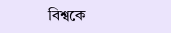বিশ্বকে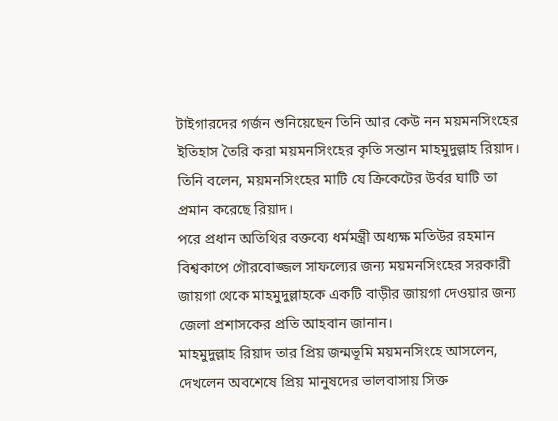টাইগারদের গর্জন শুনিয়েছেন তিনি আর কেউ নন ময়মনসিংহের ইতিহাস তৈরি করা ময়মনসিংহের কৃতি সন্তান মাহমুদুল্লাহ রিয়াদ। তিনি বলেন, ময়মনসিংহের মাটি যে ক্রিকেটের উর্বর ঘাটি তা প্রমান করেছে রিয়াদ।
পরে প্রধান অতিথির বক্তব্যে ধর্মমন্ত্রী অধ্যক্ষ মতিউর রহমান বিশ্বকাপে গৌরবোজ্জল সাফল্যের জন্য ময়মনসিংহের সরকারী জায়গা থেকে মাহমুদুল্লাহকে একটি বাড়ীর জায়গা দেওয়ার জন্য জেলা প্রশাসকের প্রতি আহবান জানান।
মাহমুদুল্লাহ রিয়াদ তার প্রিয় জন্মভূমি ময়মনসিংহে আসলেন, দেখলেন অবশেষে প্রিয় মানুষদের ভালবাসায় সিক্ত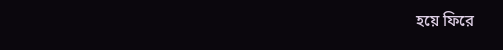হয়ে ফিরে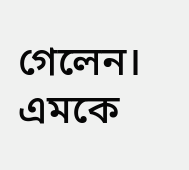গেলেন।
এমকে